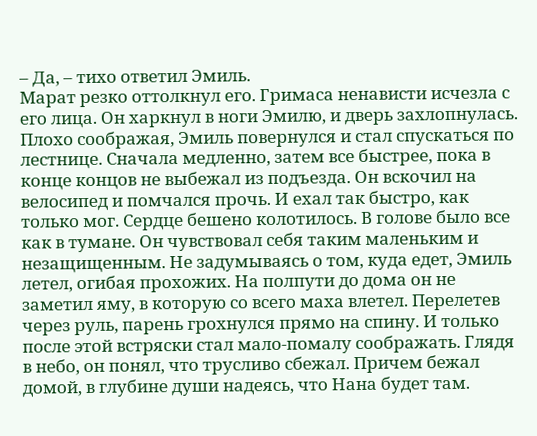– Да, – тихо ответил Эмиль.
Марат резко оттолкнул его. Гримаса ненависти исчезла с его лица. Он харкнул в ноги Эмилю, и дверь захлопнулась.
Плохо соображая, Эмиль повернулся и стал спускаться по лестнице. Сначала медленно, затем все быстрее, пока в конце концов не выбежал из подъезда. Он вскочил на велосипед и помчался прочь. И ехал так быстро, как только мог. Сердце бешено колотилось. В голове было все как в тумане. Он чувствовал себя таким маленьким и незащищенным. Не задумываясь о том, куда едет, Эмиль летел, огибая прохожих. На полпути до дома он не заметил яму, в которую со всего маха влетел. Перелетев через руль, парень грохнулся прямо на спину. И только после этой встряски стал мало-помалу соображать. Глядя в небо, он понял, что трусливо сбежал. Причем бежал домой, в глубине души надеясь, что Нана будет там.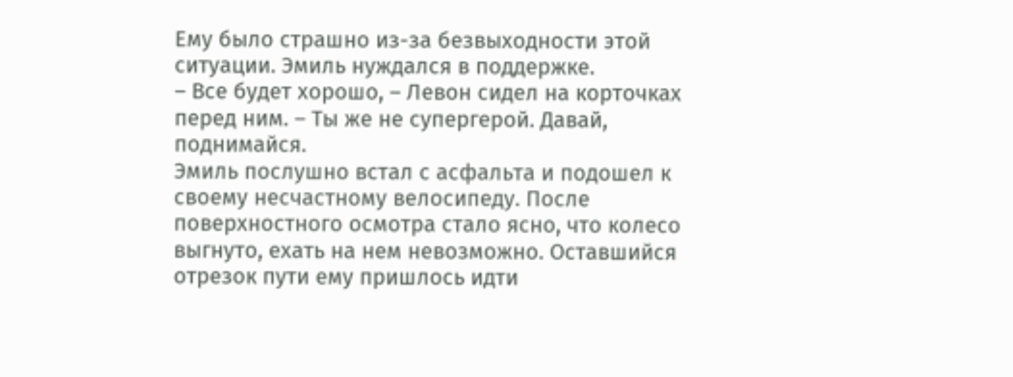Ему было страшно из-за безвыходности этой ситуации. Эмиль нуждался в поддержке.
– Все будет хорошо, – Левон сидел на корточках перед ним. – Ты же не супергерой. Давай, поднимайся.
Эмиль послушно встал с асфальта и подошел к своему несчастному велосипеду. После поверхностного осмотра стало ясно, что колесо выгнуто, ехать на нем невозможно. Оставшийся отрезок пути ему пришлось идти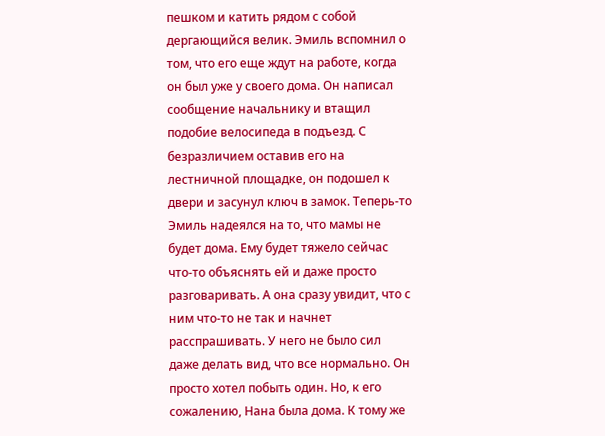пешком и катить рядом с собой дергающийся велик. Эмиль вспомнил о том, что его еще ждут на работе, когда он был уже у своего дома. Он написал сообщение начальнику и втащил подобие велосипеда в подъезд. С безразличием оставив его на лестничной площадке, он подошел к двери и засунул ключ в замок. Теперь-то Эмиль надеялся на то, что мамы не будет дома. Ему будет тяжело сейчас что-то объяснять ей и даже просто разговаривать. А она сразу увидит, что с ним что-то не так и начнет расспрашивать. У него не было сил даже делать вид, что все нормально. Он просто хотел побыть один. Но, к его сожалению, Нана была дома. К тому же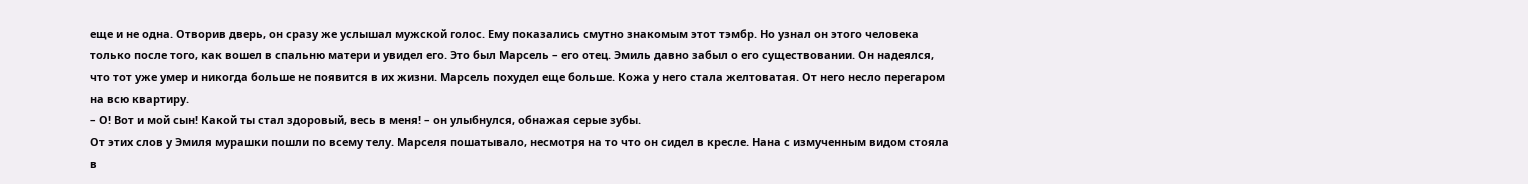еще и не одна. Отворив дверь, он сразу же услышал мужской голос. Ему показались смутно знакомым этот тэмбр. Но узнал он этого человека только после того, как вошел в спальню матери и увидел его. Это был Марсель – его отец. Эмиль давно забыл о его существовании. Он надеялся, что тот уже умер и никогда больше не появится в их жизни. Марсель похудел еще больше. Кожа у него стала желтоватая. От него несло перегаром на всю квартиру.
– О! Вот и мой сын! Какой ты стал здоровый, весь в меня! – он улыбнулся, обнажая серые зубы.
От этих слов у Эмиля мурашки пошли по всему телу. Марселя пошатывало, несмотря на то что он сидел в кресле. Нана с измученным видом стояла в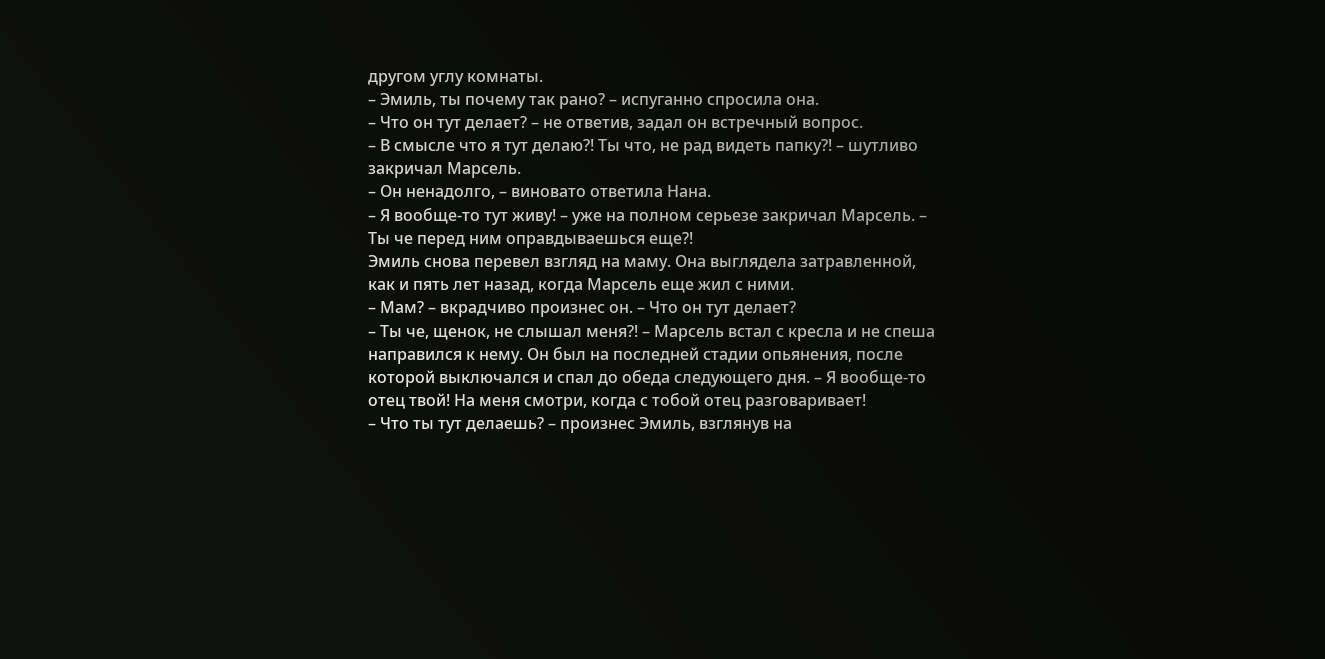другом углу комнаты.
– Эмиль, ты почему так рано? – испуганно спросила она.
– Что он тут делает? – не ответив, задал он встречный вопрос.
– В смысле что я тут делаю?! Ты что, не рад видеть папку?! – шутливо закричал Марсель.
– Он ненадолго, – виновато ответила Нана.
– Я вообще-то тут живу! – уже на полном серьезе закричал Марсель. – Ты че перед ним оправдываешься еще?!
Эмиль снова перевел взгляд на маму. Она выглядела затравленной, как и пять лет назад, когда Марсель еще жил с ними.
– Мам? – вкрадчиво произнес он. – Что он тут делает?
– Ты че, щенок, не слышал меня?! – Марсель встал с кресла и не спеша направился к нему. Он был на последней стадии опьянения, после которой выключался и спал до обеда следующего дня. – Я вообще-то отец твой! На меня смотри, когда с тобой отец разговаривает!
– Что ты тут делаешь? – произнес Эмиль, взглянув на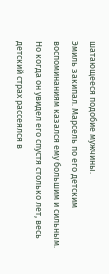шатающееся подобие мужчины.
Эмиль закипал. Марсель по его детским воспоминаниям казался ему большим и сильным. Но когда он увидел его спустя столько лет, весь детский страх рассеялся в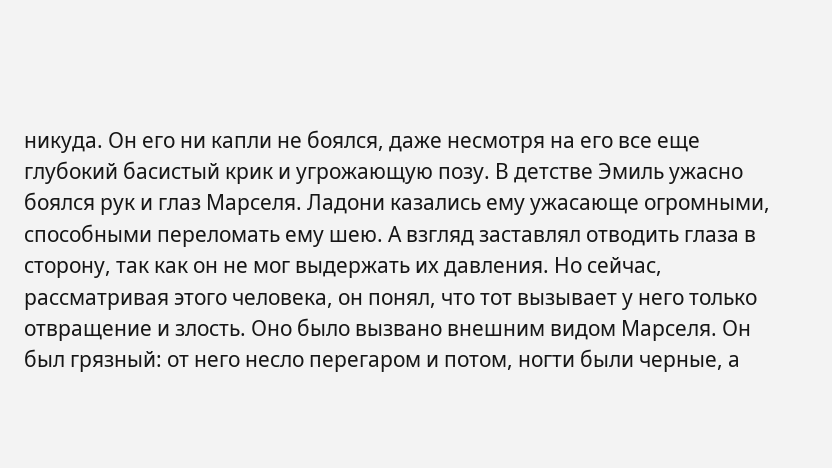никуда. Он его ни капли не боялся, даже несмотря на его все еще глубокий басистый крик и угрожающую позу. В детстве Эмиль ужасно боялся рук и глаз Марселя. Ладони казались ему ужасающе огромными, способными переломать ему шею. А взгляд заставлял отводить глаза в сторону, так как он не мог выдержать их давления. Но сейчас, рассматривая этого человека, он понял, что тот вызывает у него только отвращение и злость. Оно было вызвано внешним видом Марселя. Он был грязный: от него несло перегаром и потом, ногти были черные, а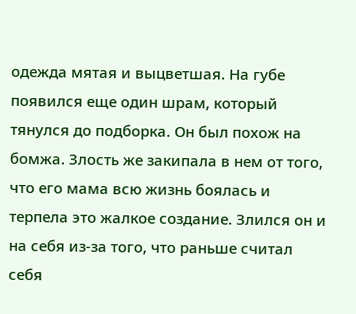одежда мятая и выцветшая. На губе появился еще один шрам, который тянулся до подборка. Он был похож на бомжа. Злость же закипала в нем от того, что его мама всю жизнь боялась и терпела это жалкое создание. Злился он и на себя из-за того, что раньше считал себя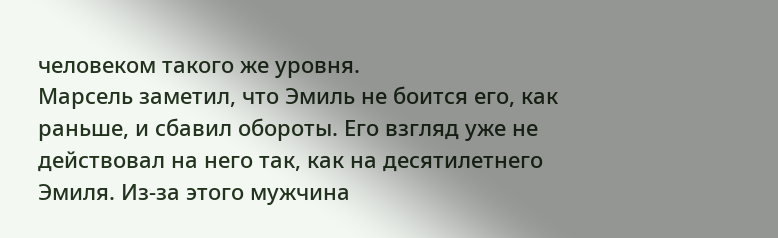человеком такого же уровня.
Марсель заметил, что Эмиль не боится его, как раньше, и сбавил обороты. Его взгляд уже не действовал на него так, как на десятилетнего Эмиля. Из-за этого мужчина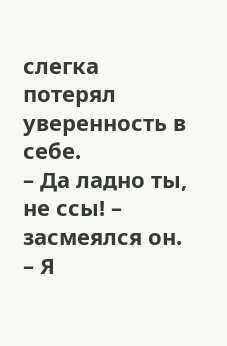слегка потерял уверенность в себе.
– Да ладно ты, не ссы! – засмеялся он. – Я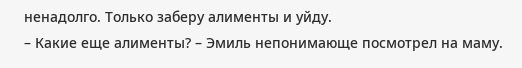ненадолго. Только заберу алименты и уйду.
– Какие еще алименты? – Эмиль непонимающе посмотрел на маму.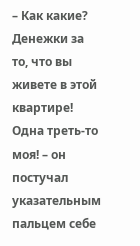– Как какие? Денежки за то, что вы живете в этой квартире! Одна треть-то моя! – он постучал указательным пальцем себе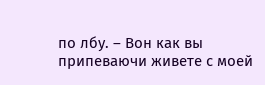по лбу. – Вон как вы припеваючи живете с моей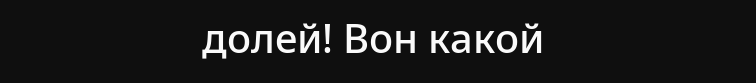долей! Вон какой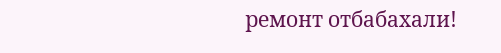ремонт отбабахали!